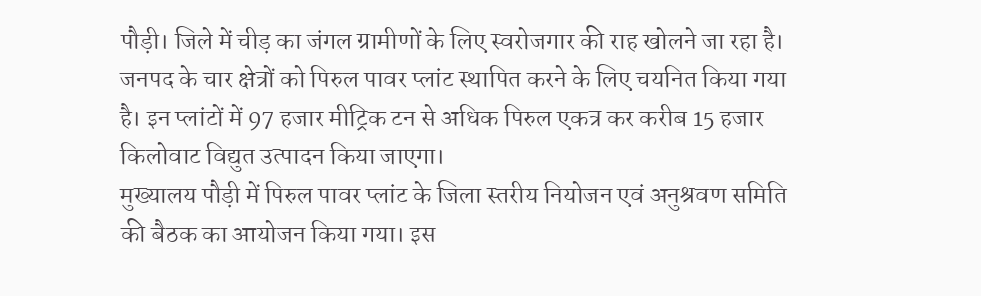पौड़ी। जिले में चीड़ का जंगल ग्रामीणों के लिए स्वरोजगार की राह खोलने जा रहा है। जनपद के चार क्षेत्रों को पिरुल पावर प्लांट स्थापित करने के लिए चयनित किया गया है। इन प्लांटों में 97 हजार मीट्रिक टन से अधिक पिरुल एकत्र कर करीब 15 हजार किलोवाट विद्युत उत्पादन किया जाएगा।
मुख्यालय पौड़ी में पिरुल पावर प्लांट के जिला स्तरीय नियोजन एवं अनुश्रवण समिति की बैठक का आयोजन किया गया। इस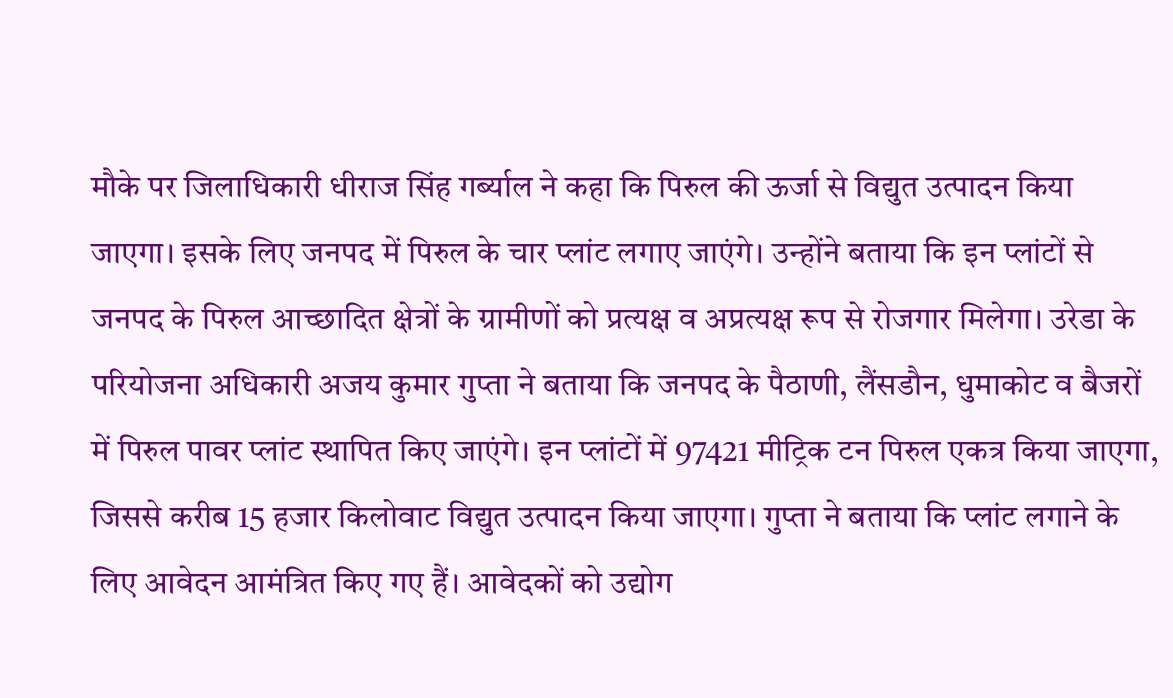मौके पर जिलाधिकारी धीराज सिंह गर्ब्याल ने कहा कि पिरुल की ऊर्जा से विद्युत उत्पादन किया जाएगा। इसके लिए जनपद में पिरुल के चार प्लांट लगाए जाएंगे। उन्होंने बताया कि इन प्लांटों से जनपद के पिरुल आच्छादित क्षेत्रों के ग्रामीणों को प्रत्यक्ष व अप्रत्यक्ष रूप से रोजगार मिलेगा। उरेडा के परियोजना अधिकारी अजय कुमार गुप्ता ने बताया कि जनपद के पैठाणी, लैंसडौन, धुमाकोट व बैजरों में पिरुल पावर प्लांट स्थापित किए जाएंगे। इन प्लांटों में 97421 मीट्रिक टन पिरुल एकत्र किया जाएगा, जिससे करीब 15 हजार किलोवाट विद्युत उत्पादन किया जाएगा। गुप्ता ने बताया कि प्लांट लगाने के लिए आवेदन आमंत्रित किए गए हैं। आवेदकों को उद्योग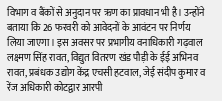विभाग व बैंकों से अनुदान पर ऋण का प्रावधान भी है। उन्होंने बताया कि 26 फरवरी को आवेदनों के आवंटन पर निर्णय लिया जाएगा। इस अवसर पर प्रभागीय वनाधिकारी गढ़वाल लक्ष्मण सिंह रावत, विद्युत वितरण खंड पौड़ी के ईई अभिनव रावत, प्रबंधक उद्योग केंद्र एचसी हटवाल, जेई संदीप कुमार व रेंज अधिकारी कोटद्वार आरपी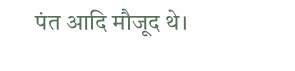पंत आदि मौजूद थे।